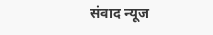संवाद न्यूज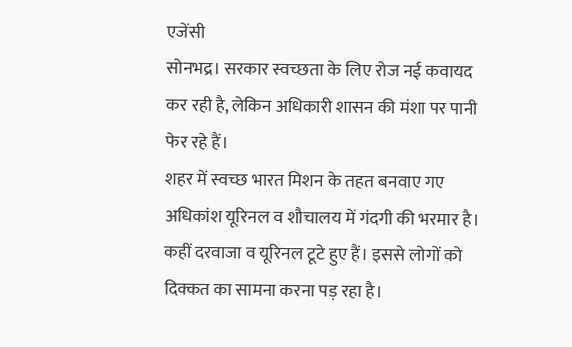एजेंसी
सोनभद्र। सरकार स्वच्छता के लिए रोज नई कवायद कर रही है, लेकिन अधिकारी शासन की मंशा पर पानी फेर रहे हैं।
शहर में स्वच्छ भारत मिशन के तहत बनवाए गए अधिकांश यूरिनल व शौचालय में गंदगी की भरमार है। कहीं दरवाजा व यूरिनल टूटे हुए हैं। इससे लोगों को दिक्कत का सामना करना पड़ रहा है।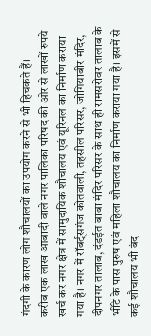गंदगी के कारण लोग शौचालयों का उपयोग करने से भी हिचकते हैं।
करीब एक लाख आबादी वाले नगर पालिका परिषद की ओर से लाखों रुपये खर्च कर नगर क्षेत्र में सामुदायिक शौचालय एवं यूरिनल का निर्माण कराया गया है। नगर में रॉबर्ट्सगंज कोतवाली, तहसील परिसर, जोगियाबीर मंदिर, दीपनगर तालाब, दंडईत बाबा मंदिर परिसर के साथ ही रामसरोवर तालाब के भींटे के पास पुरुष एवं महिला शौचालय का निर्माण कराया गया है। इसमें से कई शौचालय भी बंद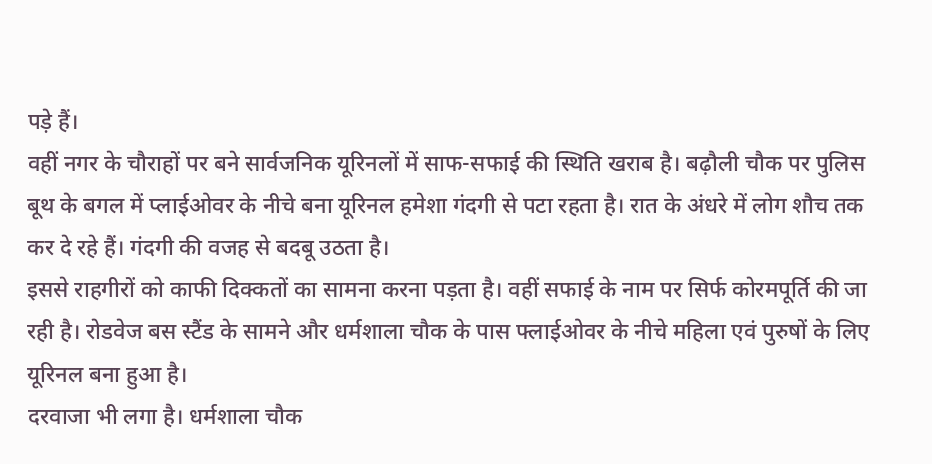पड़े हैं।
वहीं नगर के चौराहों पर बने सार्वजनिक यूरिनलों में साफ-सफाई की स्थिति खराब है। बढ़ौली चौक पर पुलिस बूथ के बगल में प्लाईओवर के नीचे बना यूरिनल हमेशा गंदगी से पटा रहता है। रात के अंधरे में लोग शौच तक कर दे रहे हैं। गंदगी की वजह से बदबू उठता है।
इससे राहगीरों को काफी दिक्कतों का सामना करना पड़ता है। वहीं सफाई के नाम पर सिर्फ कोरमपूर्ति की जा रही है। रोडवेज बस स्टैंड के सामने और धर्मशाला चौक के पास फ्लाईओवर के नीचे महिला एवं पुरुषों के लिए यूरिनल बना हुआ है।
दरवाजा भी लगा है। धर्मशाला चौक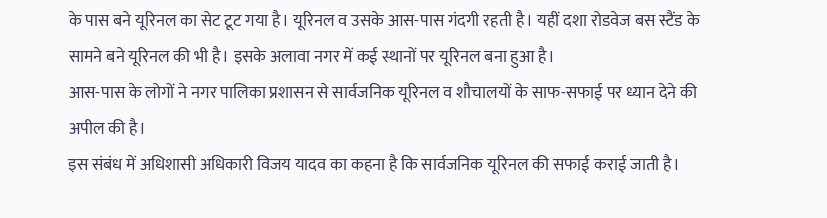के पास बने यूरिनल का सेट टूट गया है। यूरिनल व उसके आस-पास गंदगी रहती है। यहीं दशा रोडवेज बस स्टैंड के सामने बने यूरिनल की भी है। इसके अलावा नगर में कई स्थानों पर यूरिनल बना हुआ है।
आस-पास के लोगों ने नगर पालिका प्रशासन से सार्वजनिक यूरिनल व शौचालयों के साफ-सफाई पर ध्यान देने की अपील की है।
इस संबंध में अधिशासी अधिकारी विजय यादव का कहना है कि सार्वजनिक यूरिनल की सफाई कराई जाती है।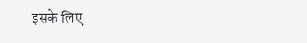इसके लिए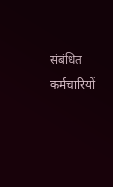संबंधित कर्मचारियों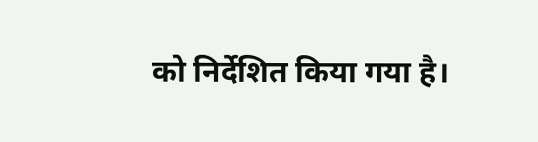को निर्देशित किया गया है।